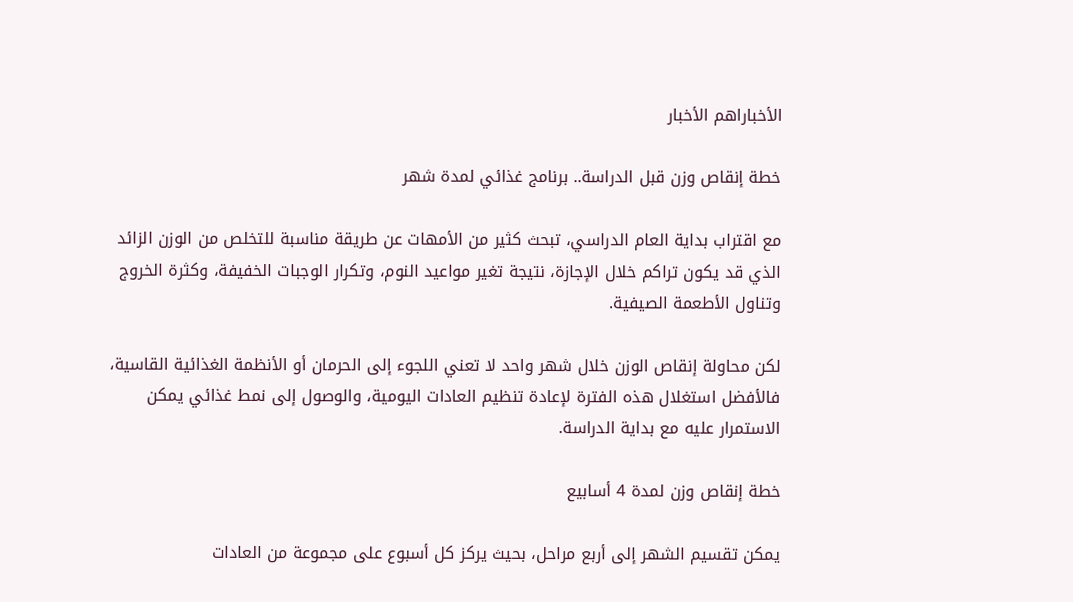الأخباراهم الأخبار

خطة إنقاص وزن قبل الدراسة.. برنامج غذائي لمدة شهر

مع اقتراب بداية العام الدراسي، تبحث كثير من الأمهات عن طريقة مناسبة للتخلص من الوزن الزائد الذي قد يكون تراكم خلال الإجازة، نتيجة تغير مواعيد النوم، وتكرار الوجبات الخفيفة، وكثرة الخروج وتناول الأطعمة الصيفية.

لكن محاولة إنقاص الوزن خلال شهر واحد لا تعني اللجوء إلى الحرمان أو الأنظمة الغذائية القاسية، فالأفضل استغلال هذه الفترة لإعادة تنظيم العادات اليومية، والوصول إلى نمط غذائي يمكن الاستمرار عليه مع بداية الدراسة.

خطة إنقاص وزن لمدة 4 أسابيع

يمكن تقسيم الشهر إلى أربع مراحل، بحيث يركز كل أسبوع على مجموعة من العادات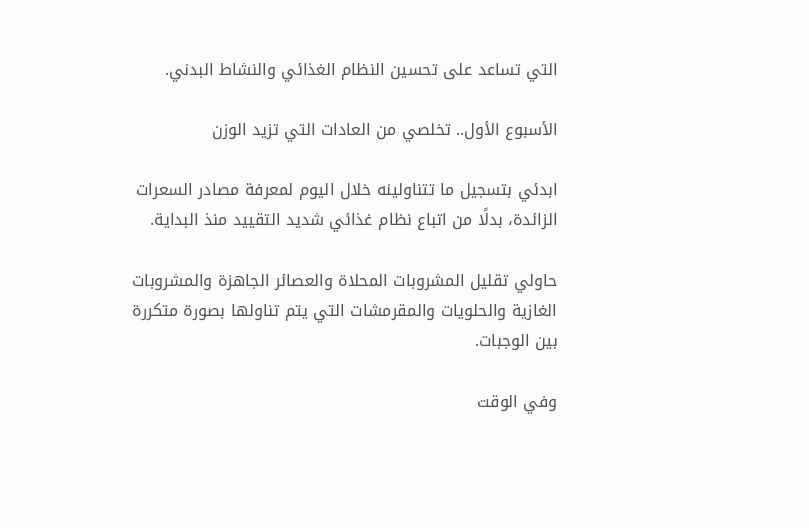التي تساعد على تحسين النظام الغذائي والنشاط البدني.

الأسبوع الأول.. تخلصي من العادات التي تزيد الوزن

ابدئي بتسجيل ما تتناولينه خلال اليوم لمعرفة مصادر السعرات الزائدة، بدلًا من اتباع نظام غذائي شديد التقييد منذ البداية.

حاولي تقليل المشروبات المحلاة والعصائر الجاهزة والمشروبات الغازية والحلويات والمقرمشات التي يتم تناولها بصورة متكررة بين الوجبات.

وفي الوقت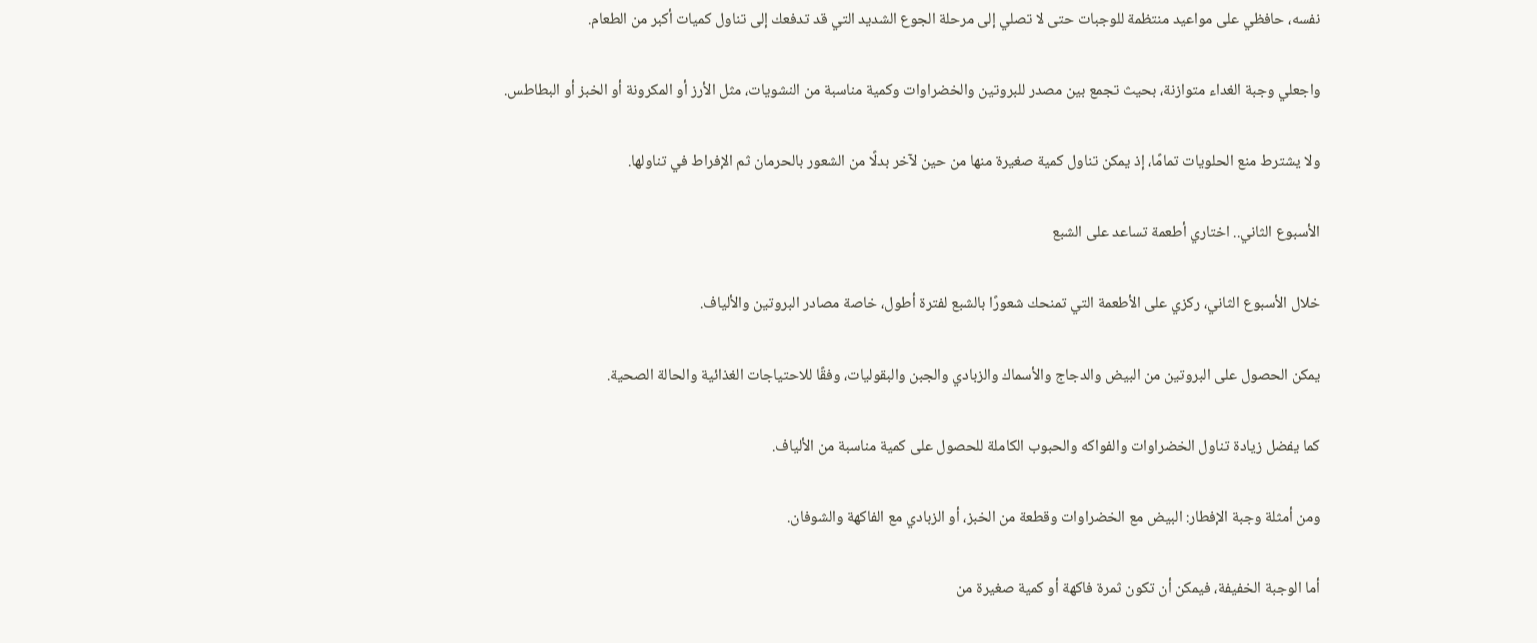نفسه، حافظي على مواعيد منتظمة للوجبات حتى لا تصلي إلى مرحلة الجوع الشديد التي قد تدفعك إلى تناول كميات أكبر من الطعام.

واجعلي وجبة الغداء متوازنة، بحيث تجمع بين مصدر للبروتين والخضراوات وكمية مناسبة من النشويات، مثل الأرز أو المكرونة أو الخبز أو البطاطس.

ولا يشترط منع الحلويات تمامًا، إذ يمكن تناول كمية صغيرة منها من حين لآخر بدلًا من الشعور بالحرمان ثم الإفراط في تناولها.

الأسبوع الثاني.. اختاري أطعمة تساعد على الشبع

خلال الأسبوع الثاني، ركزي على الأطعمة التي تمنحك شعورًا بالشبع لفترة أطول، خاصة مصادر البروتين والألياف.

يمكن الحصول على البروتين من البيض والدجاج والأسماك والزبادي والجبن والبقوليات، وفقًا للاحتياجات الغذائية والحالة الصحية.

كما يفضل زيادة تناول الخضراوات والفواكه والحبوب الكاملة للحصول على كمية مناسبة من الألياف.

ومن أمثلة وجبة الإفطار: البيض مع الخضراوات وقطعة من الخبز، أو الزبادي مع الفاكهة والشوفان.

أما الوجبة الخفيفة، فيمكن أن تكون ثمرة فاكهة أو كمية صغيرة من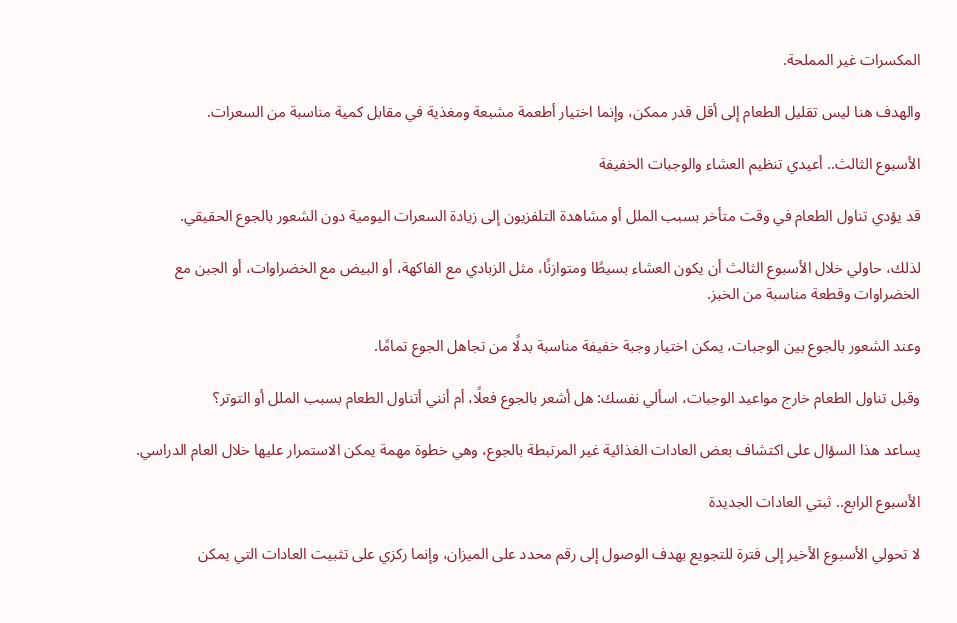المكسرات غير المملحة.

والهدف هنا ليس تقليل الطعام إلى أقل قدر ممكن، وإنما اختيار أطعمة مشبعة ومغذية في مقابل كمية مناسبة من السعرات.

الأسبوع الثالث.. أعيدي تنظيم العشاء والوجبات الخفيفة

قد يؤدي تناول الطعام في وقت متأخر بسبب الملل أو مشاهدة التلفزيون إلى زيادة السعرات اليومية دون الشعور بالجوع الحقيقي.

لذلك، حاولي خلال الأسبوع الثالث أن يكون العشاء بسيطًا ومتوازنًا، مثل الزبادي مع الفاكهة، أو البيض مع الخضراوات، أو الجبن مع الخضراوات وقطعة مناسبة من الخبز.

وعند الشعور بالجوع بين الوجبات، يمكن اختيار وجبة خفيفة مناسبة بدلًا من تجاهل الجوع تمامًا.

وقبل تناول الطعام خارج مواعيد الوجبات، اسألي نفسك: هل أشعر بالجوع فعلًا، أم أنني أتناول الطعام بسبب الملل أو التوتر؟

يساعد هذا السؤال على اكتشاف بعض العادات الغذائية غير المرتبطة بالجوع، وهي خطوة مهمة يمكن الاستمرار عليها خلال العام الدراسي.

الأسبوع الرابع.. ثبتي العادات الجديدة

لا تحولي الأسبوع الأخير إلى فترة للتجويع بهدف الوصول إلى رقم محدد على الميزان، وإنما ركزي على تثبيت العادات التي يمكن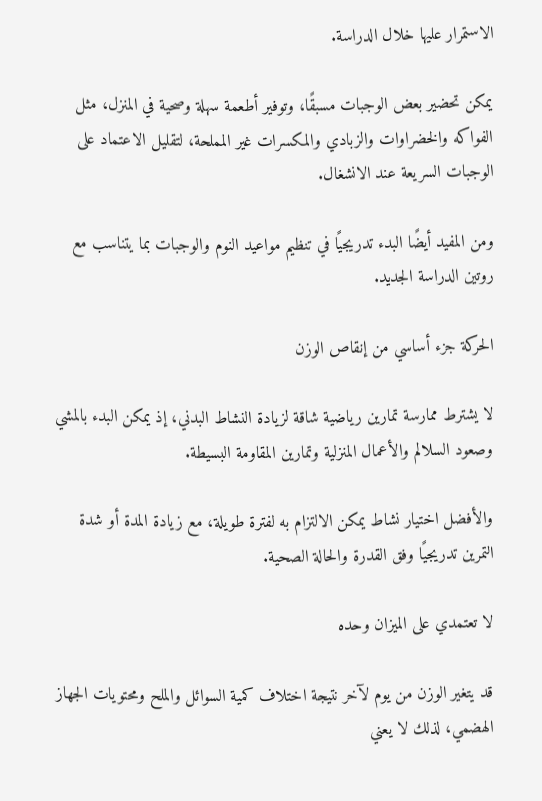الاستمرار عليها خلال الدراسة.

يمكن تحضير بعض الوجبات مسبقًا، وتوفير أطعمة سهلة وصحية في المنزل، مثل الفواكه والخضراوات والزبادي والمكسرات غير المملحة، لتقليل الاعتماد على الوجبات السريعة عند الانشغال.

ومن المفيد أيضًا البدء تدريجيًا في تنظيم مواعيد النوم والوجبات بما يتناسب مع روتين الدراسة الجديد.

الحركة جزء أساسي من إنقاص الوزن

لا يشترط ممارسة تمارين رياضية شاقة لزيادة النشاط البدني، إذ يمكن البدء بالمشي وصعود السلالم والأعمال المنزلية وتمارين المقاومة البسيطة.

والأفضل اختيار نشاط يمكن الالتزام به لفترة طويلة، مع زيادة المدة أو شدة التمرين تدريجيًا وفق القدرة والحالة الصحية.

لا تعتمدي على الميزان وحده

قد يتغير الوزن من يوم لآخر نتيجة اختلاف كمية السوائل والملح ومحتويات الجهاز الهضمي، لذلك لا يعني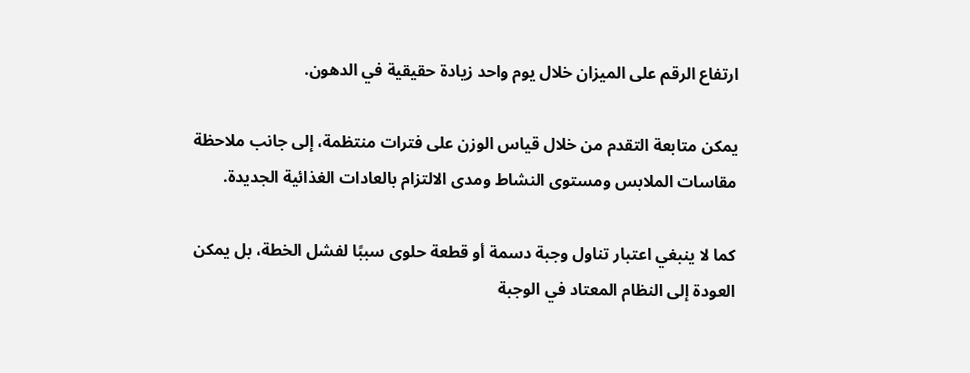ارتفاع الرقم على الميزان خلال يوم واحد زيادة حقيقية في الدهون.

يمكن متابعة التقدم من خلال قياس الوزن على فترات منتظمة، إلى جانب ملاحظة مقاسات الملابس ومستوى النشاط ومدى الالتزام بالعادات الغذائية الجديدة.

كما لا ينبغي اعتبار تناول وجبة دسمة أو قطعة حلوى سببًا لفشل الخطة، بل يمكن العودة إلى النظام المعتاد في الوجبة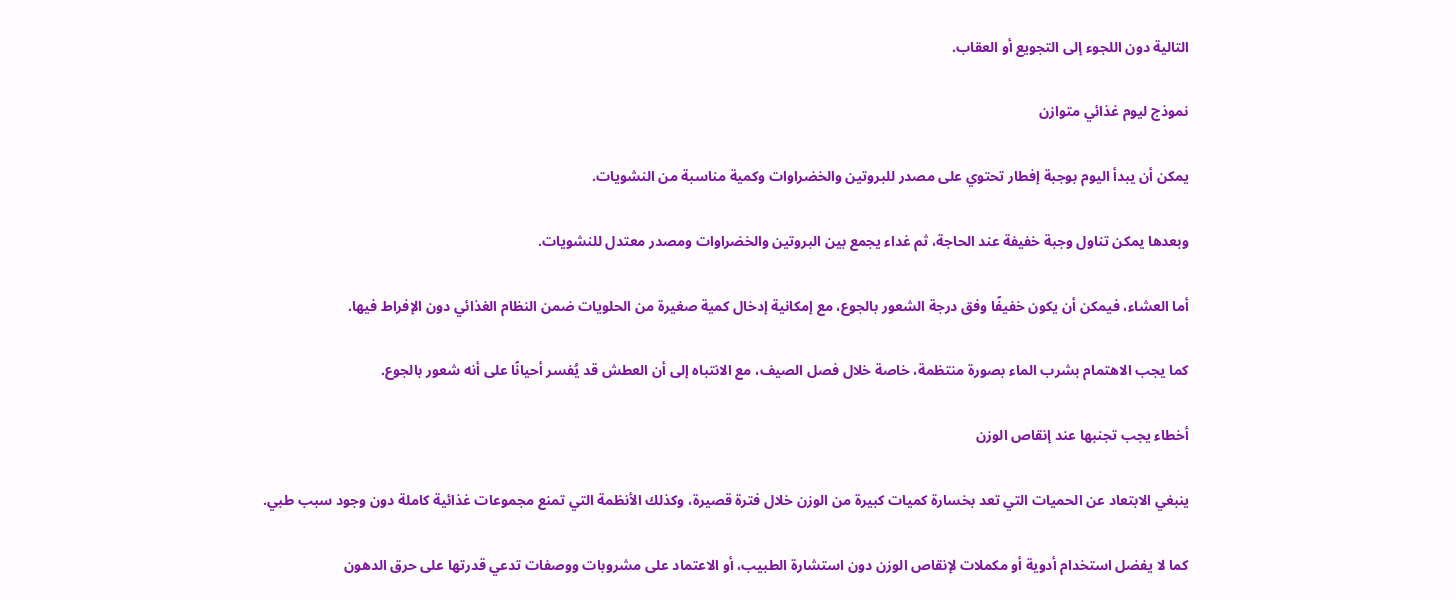التالية دون اللجوء إلى التجويع أو العقاب.

نموذج ليوم غذائي متوازن

يمكن أن يبدأ اليوم بوجبة إفطار تحتوي على مصدر للبروتين والخضراوات وكمية مناسبة من النشويات.

وبعدها يمكن تناول وجبة خفيفة عند الحاجة، ثم غداء يجمع بين البروتين والخضراوات ومصدر معتدل للنشويات.

أما العشاء، فيمكن أن يكون خفيفًا وفق درجة الشعور بالجوع، مع إمكانية إدخال كمية صغيرة من الحلويات ضمن النظام الغذائي دون الإفراط فيها.

كما يجب الاهتمام بشرب الماء بصورة منتظمة، خاصة خلال فصل الصيف، مع الانتباه إلى أن العطش قد يُفسر أحيانًا على أنه شعور بالجوع.

أخطاء يجب تجنبها عند إنقاص الوزن

ينبغي الابتعاد عن الحميات التي تعد بخسارة كميات كبيرة من الوزن خلال فترة قصيرة، وكذلك الأنظمة التي تمنع مجموعات غذائية كاملة دون وجود سبب طبي.

كما لا يفضل استخدام أدوية أو مكملات لإنقاص الوزن دون استشارة الطبيب، أو الاعتماد على مشروبات ووصفات تدعي قدرتها على حرق الدهون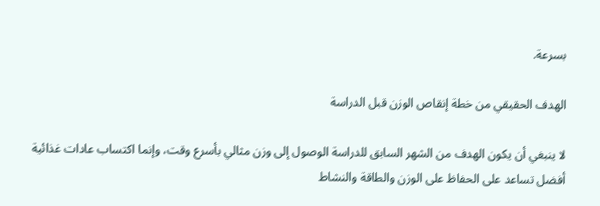بسرعة.

الهدف الحقيقي من خطة إنقاص الوزن قبل الدراسة

لا ينبغي أن يكون الهدف من الشهر السابق للدراسة الوصول إلى وزن مثالي بأسرع وقت، وإنما اكتساب عادات غذائية أفضل تساعد على الحفاظ على الوزن والطاقة والنشاط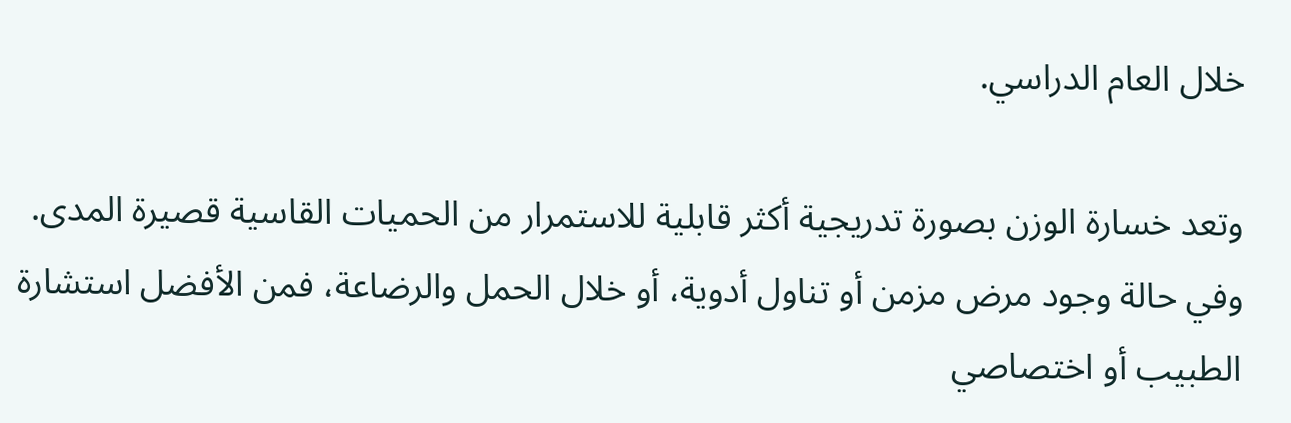خلال العام الدراسي.

وتعد خسارة الوزن بصورة تدريجية أكثر قابلية للاستمرار من الحميات القاسية قصيرة المدى. وفي حالة وجود مرض مزمن أو تناول أدوية، أو خلال الحمل والرضاعة، فمن الأفضل استشارة الطبيب أو اختصاصي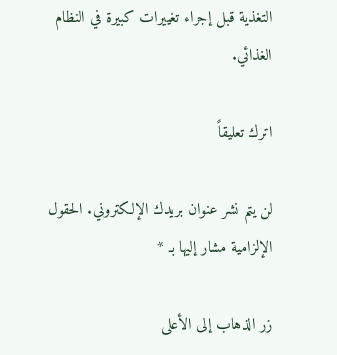التغذية قبل إجراء تغييرات كبيرة في النظام الغذائي.

اترك تعليقاً

لن يتم نشر عنوان بريدك الإلكتروني. الحقول الإلزامية مشار إليها بـ *

زر الذهاب إلى الأعلى